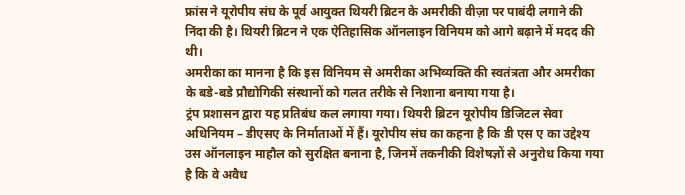फ्रांस ने यूरोपीय संघ के पूर्व आयुक्त थियरी ब्रिटन के अमरीकी वीज़ा पर पाबंदी लगाने की निंदा की है। थियरी ब्रिटन ने एक ऐतिहासिक ऑनलाइन विनियम को आगे बढ़ाने में मदद की थी।
अमरीका का मानना है कि इस विनियम से अमरीका अभिव्यक्ति की स्वतंत्रता और अमरीका के बडे-बडे प्रौद्योगिकी संस्थानों को गलत तरीके से निशाना बनाया गया है।
ट्रंप प्रशासन द्वारा यह प्रतिबंध कल लगाया गया। थियरी ब्रिटन यूरोपीय डिजिटल सेवा अधिनियम – डीएसए के निर्माताओं में हैं। यूरोपीय संघ का कहना है कि डी एस ए का उद्देश्य उस ऑनलाइन माहौल को सुरक्षित बनाना है, जिनमें तकनीकी विशेषज्ञों से अनुरोध किया गया है कि वे अवैध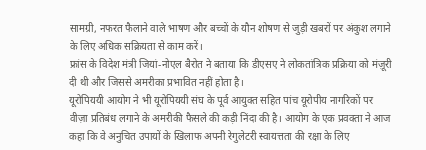सामग्री, नफरत फैलाने वाले भाषण और बच्चों के यौन शोषण से जुड़ी खबरों पर अंकुश लगाने के लिए अधिक सक्रियता से काम करें।
फ्रांस के विदेश मंत्री जियां-नोएल बैरोत ने बताया कि डीएसए ने लोकतांत्रिक प्रक्रिया को मंज़ूरी दी थी और जिससे अमरीका प्रभावित नहीं होता है।
यूरोपिययी आयोग ने भी यूरोपिययी संघ के पूर्व आयुक्त सहित पांच यूरोपीय नागरिकों पर वीज़ा प्रतिबंध लगाने के अमरीकी फैसले की कड़ी निंदा की है। आयोग के एक प्रवक्ता ने आज कहा कि वे अनुचित उपायों के खिलाफ अपनी रेगुलेटरी स्वायत्तता की रक्षा के लिए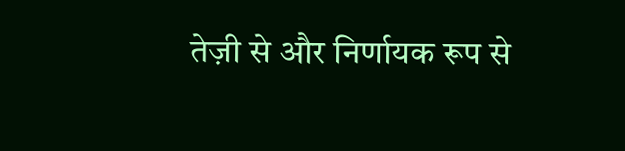तेज़ी से और निर्णायक रूप से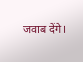जवाब देंगे।